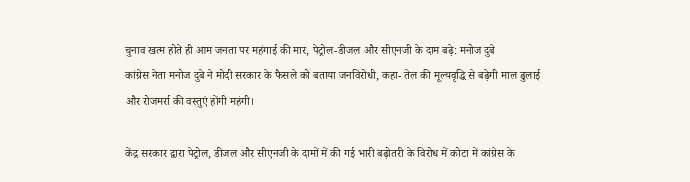चुनाव खत्म होते ही आम जनता पर महंगाई की मार, पेट्रोल-डीजल और सीएनजी के दाम बढ़े: मनोज दुबे
कांग्रेस नेता मनोज दुबे ने मोदी सरकार के फैसले को बताया जनविरोधी, कहा- तेल की मूल्यवृद्धि से बढ़ेगी माल ढुलाई और रोजमर्रा की वस्तुएं होंगी महंगी।

केंद्र सरकार द्वारा पेट्रोल, डीजल और सीएनजी के दामों में की गई भारी बढ़ोतरी के विरोध में कोटा में कांग्रेस के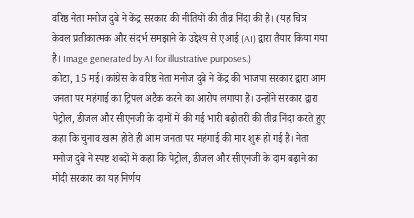वरिष्ठ नेता मनोज दुबे ने केंद्र सरकार की नीतियों की तीव्र निंदा की है। (यह चित्र केवल प्रतीकात्मक और संदर्भ समझाने के उद्देश्य से एआई (AI) द्वारा तैयार किया गया है। Image generated by AI for illustrative purposes.)
कोटा, 15 मई। कांग्रेस के वरिष्ठ नेता मनोज दुबे ने केंद्र की भाजपा सरकार द्वारा आम जनता पर महंगाई का ट्रिपल अटैक करने का आरोप लगाया है। उन्होंने सरकार द्वारा पेट्रोल, डीजल और सीएनजी के दामों में की गई भारी बढ़ोतरी की तीव्र निंदा करते हुए कहा कि चुनाव खत्म होते ही आम जनता पर महंगाई की मार शुरू हो गई है। नेता मनोज दुबे ने स्पष्ट शब्दों में कहा कि पेट्रोल, डीजल और सीएनजी के दाम बढ़ाने का मोदी सरकार का यह निर्णय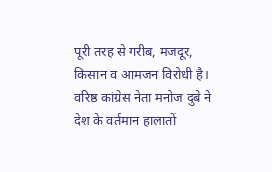पूरी तरह से गरीब, मजदूर, किसान व आमजन विरोधी है।
वरिष्ठ कांग्रेस नेता मनोज दुबे ने देश के वर्तमान हालातों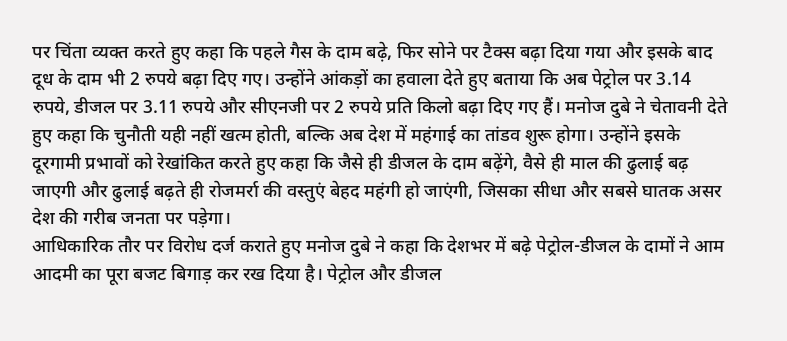पर चिंता व्यक्त करते हुए कहा कि पहले गैस के दाम बढ़े, फिर सोने पर टैक्स बढ़ा दिया गया और इसके बाद दूध के दाम भी 2 रुपये बढ़ा दिए गए। उन्होंने आंकड़ों का हवाला देते हुए बताया कि अब पेट्रोल पर 3.14 रुपये, डीजल पर 3.11 रुपये और सीएनजी पर 2 रुपये प्रति किलो बढ़ा दिए गए हैं। मनोज दुबे ने चेतावनी देते हुए कहा कि चुनौती यही नहीं खत्म होती, बल्कि अब देश में महंगाई का तांडव शुरू होगा। उन्होंने इसके दूरगामी प्रभावों को रेखांकित करते हुए कहा कि जैसे ही डीजल के दाम बढ़ेंगे, वैसे ही माल की ढुलाई बढ़ जाएगी और ढुलाई बढ़ते ही रोजमर्रा की वस्तुएं बेहद महंगी हो जाएंगी, जिसका सीधा और सबसे घातक असर देश की गरीब जनता पर पड़ेगा।
आधिकारिक तौर पर विरोध दर्ज कराते हुए मनोज दुबे ने कहा कि देशभर में बढ़े पेट्रोल-डीजल के दामों ने आम आदमी का पूरा बजट बिगाड़ कर रख दिया है। पेट्रोल और डीजल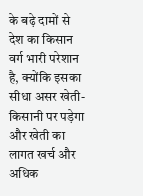के बढ़े दामों से देश का किसान वर्ग भारी परेशान है, क्योंकि इसका सीधा असर खेती-किसानी पर पड़ेगा और खेती का लागत खर्च और अधिक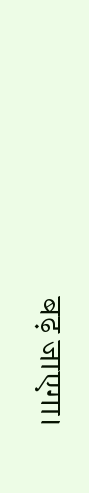बढ़ जाएगा।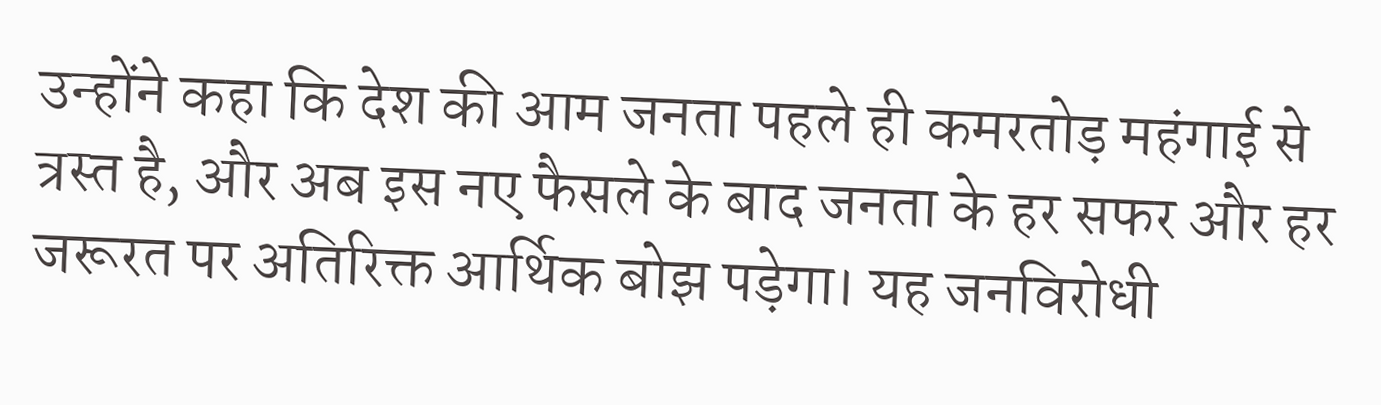उन्होंने कहा कि देश की आम जनता पहले ही कमरतोड़ महंगाई से त्रस्त है, और अब इस नए फैसले के बाद जनता के हर सफर और हर जरूरत पर अतिरिक्त आर्थिक बोझ पड़ेगा। यह जनविरोधी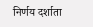निर्णय दर्शाता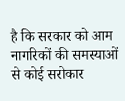है कि सरकार को आम नागरिकों की समस्याओं से कोई सरोकार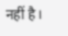नहीं है।